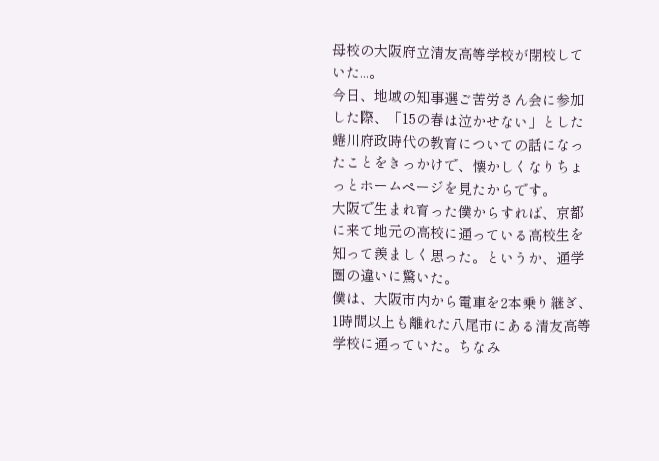母校の大阪府立清友高等学校が閉校していた...。
今日、地域の知事選ご苦労さん会に参加した際、「15の春は泣かせない」とした蜷川府政時代の教育についての話になったことをきっかけで、懐かしくなりちょっとホームページを見たからです。
大阪で生まれ育った僕からすれば、京都に来て地元の高校に通っている高校生を知って羨ましく思った。というか、通学圏の違いに驚いた。
僕は、大阪市内から電車を2本乗り継ぎ、1時間以上も離れた八尾市にある清友高等学校に通っていた。ちなみ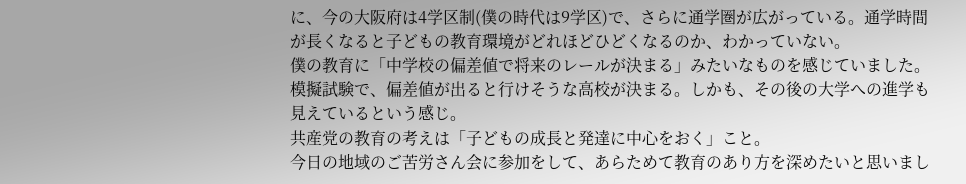に、今の大阪府は4学区制(僕の時代は9学区)で、さらに通学圏が広がっている。通学時間が長くなると子どもの教育環境がどれほどひどくなるのか、わかっていない。
僕の教育に「中学校の偏差値で将来のレールが決まる」みたいなものを感じていました。模擬試験で、偏差値が出ると行けそうな高校が決まる。しかも、その後の大学への進学も見えているという感じ。
共産党の教育の考えは「子どもの成長と発達に中心をおく」こと。
今日の地域のご苦労さん会に参加をして、あらためて教育のあり方を深めたいと思いまし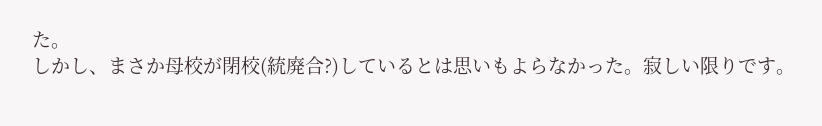た。
しかし、まさか母校が閉校(統廃合?)しているとは思いもよらなかった。寂しい限りです。